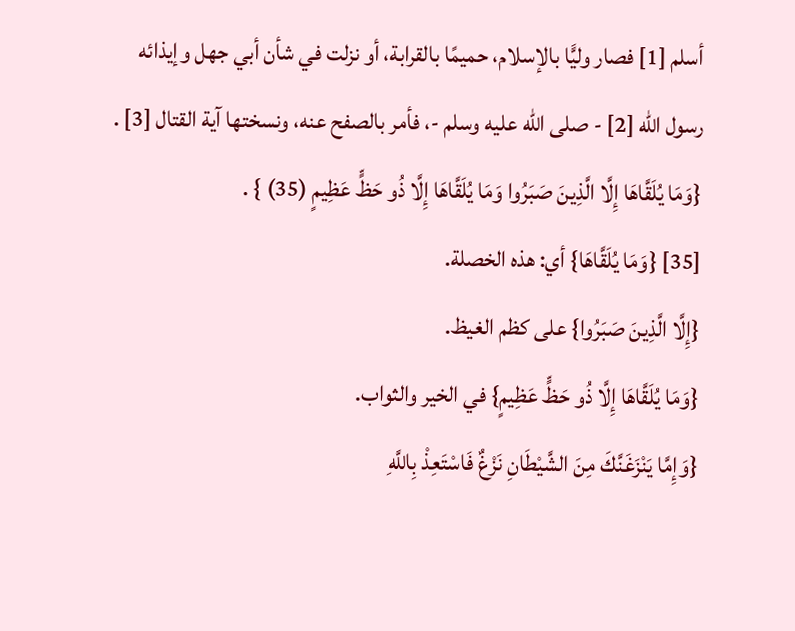أسلم [1] فصار وليًّا بالإسلام، حميمًا بالقرابة، أو نزلت في شأن أبي جهل وإيذائه رسول الله [2] - صلى الله عليه وسلم -، فأمر بالصفح عنه، ونسختها آية القتال [3] .
{وَمَا يُلَقَّاهَا إِلَّا الَّذِينَ صَبَرُوا وَمَا يُلَقَّاهَا إِلَّا ذُو حَظٍّ عَظِيمٍ (35) } .
[35] {وَمَا يُلَقَّاهَا} أي: هذه الخصلة.
{إِلَّا الَّذِينَ صَبَرُوا} على كظم الغيظ.
{وَمَا يُلَقَّاهَا إِلَّا ذُو حَظٍّ عَظِيمٍ} في الخير والثواب.
{وَإِمَّا يَنْزَغَنَّكَ مِنَ الشَّيْطَانِ نَزْغٌ فَاسْتَعِذْ بِاللَّهِ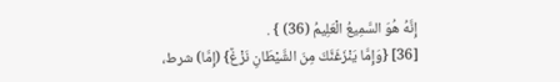إِنَّهُ هُوَ السَّمِيعُ الْعَلِيمُ (36) } .
[36] {وَإِمَّا يَنْزَغَنَّكَ مِنَ الشَّيْطَانِ نَزْغٌ} (إِمَّا) شرط،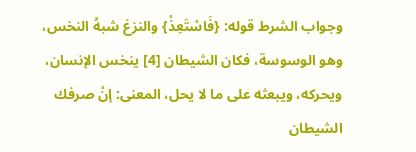وجواب الشرط قوله: {فَاسْتَعِذْ} والنزغ شبهُ النخس، وهو الوسوسة، فكان الشيطان [4] ينخس الإنسان، ويحركه، ويبعثه على ما لا يحل، المعنى: إنْ صرفك الشيطان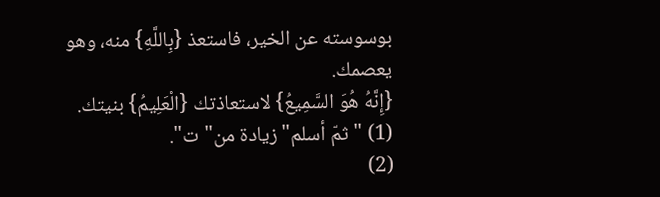بوسوسته عن الخير، فاستعذ {بِاللَّهِ} منه، وهو يعصمك.
{إِنَّهُ هُوَ السَّمِيعُ} لاستعاذتك {الْعَلِيمُ} بنيتك.
(1) "ثمّ أسلم"زيادة من"ت".
(2)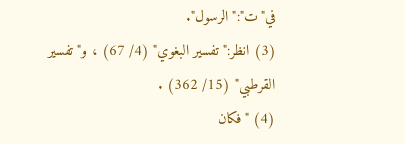في"ت":"الرسول".
(3) انظر:"تفسير البغوي" (4/ 67) ، و"تفسير القرطبي" (15/ 362) .
(4) "فكان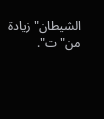الشيطان"زيادة من"ت".